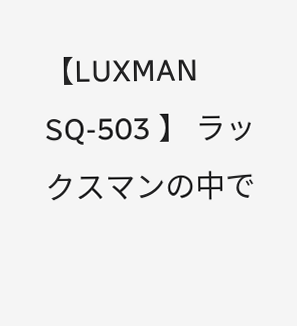【LUXMAN SQ-503 】 ラックスマンの中で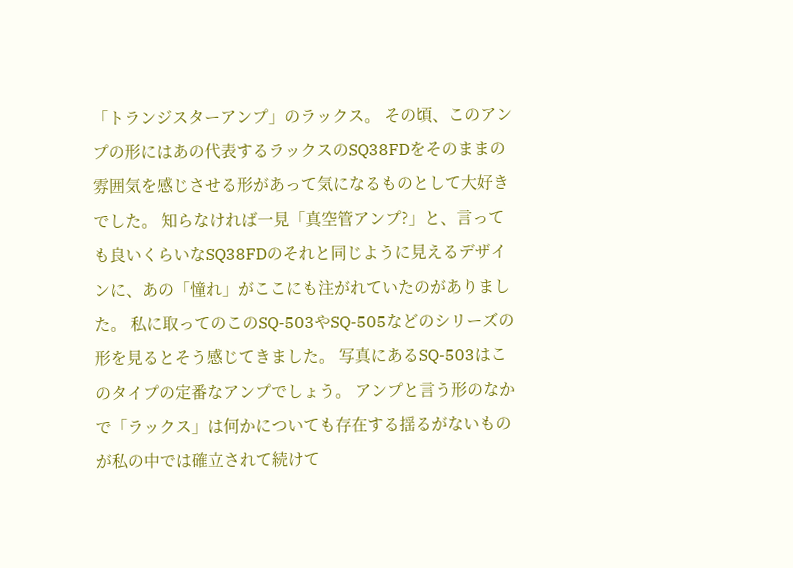「トランジスターアンプ」のラックス。 その頃、このアンプの形にはあの代表するラックスのSQ38FDをそのままの雰囲気を感じさせる形があって気になるものとして大好きでした。 知らなければ一見「真空管アンプ?」と、言っても良いくらいなSQ38FDのそれと同じように見えるデザインに、あの「憧れ」がここにも注がれていたのがありました。 私に取ってのこのSQ-503やSQ-505などのシリーズの形を見るとそう感じてきました。 写真にあるSQ-503はこのタイプの定番なアンプでしょう。 アンプと言う形のなかで「ラックス」は何かについても存在する揺るがないものが私の中では確立されて続けて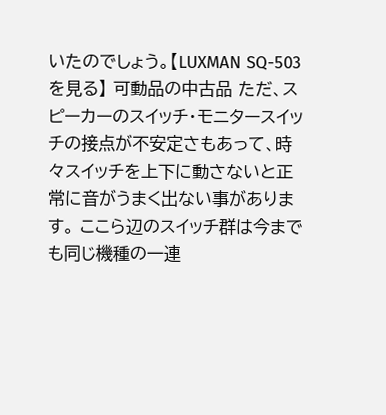いたのでしょう。【LUXMAN SQ-503を見る】 可動品の中古品 ただ、スピーカーのスイッチ・モニタースイッチの接点が不安定さもあって、時々スイッチを上下に動さないと正常に音がうまく出ない事があります。 ここら辺のスイッチ群は今までも同じ機種の一連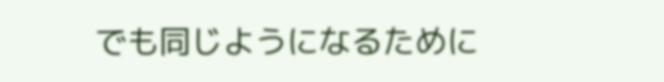でも同じようになるために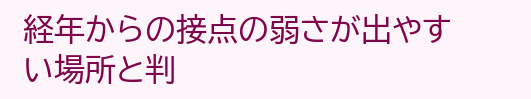経年からの接点の弱さが出やすい場所と判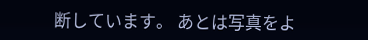断しています。 あとは写真をよ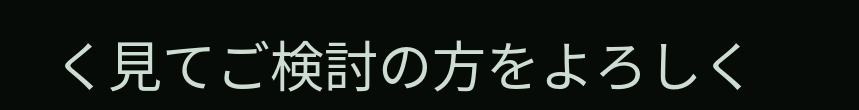く見てご検討の方をよろしく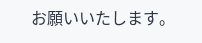お願いいたします。